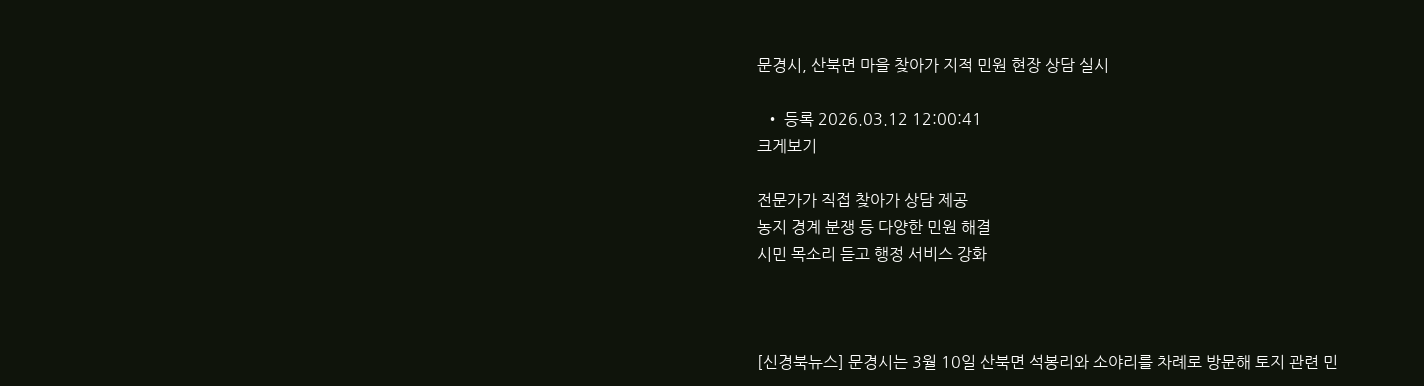문경시, 산북면 마을 찾아가 지적 민원 현장 상담 실시

  • 등록 2026.03.12 12:00:41
크게보기

전문가가 직접 찾아가 상담 제공
농지 경계 분쟁 등 다양한 민원 해결
시민 목소리 듣고 행정 서비스 강화



[신경북뉴스] 문경시는 3월 10일 산북면 석봉리와 소야리를 차례로 방문해 토지 관련 민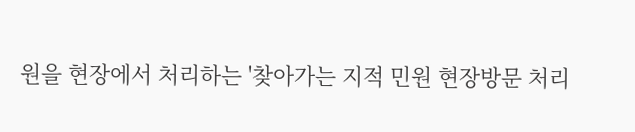원을 현장에서 처리하는 '찾아가는 지적 민원 현장방문 처리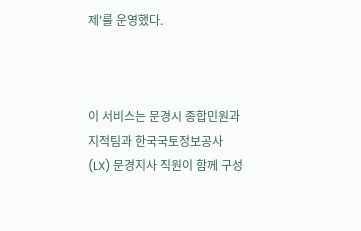제'를 운영했다.



이 서비스는 문경시 종합민원과 지적팀과 한국국토정보공사(LX) 문경지사 직원이 함께 구성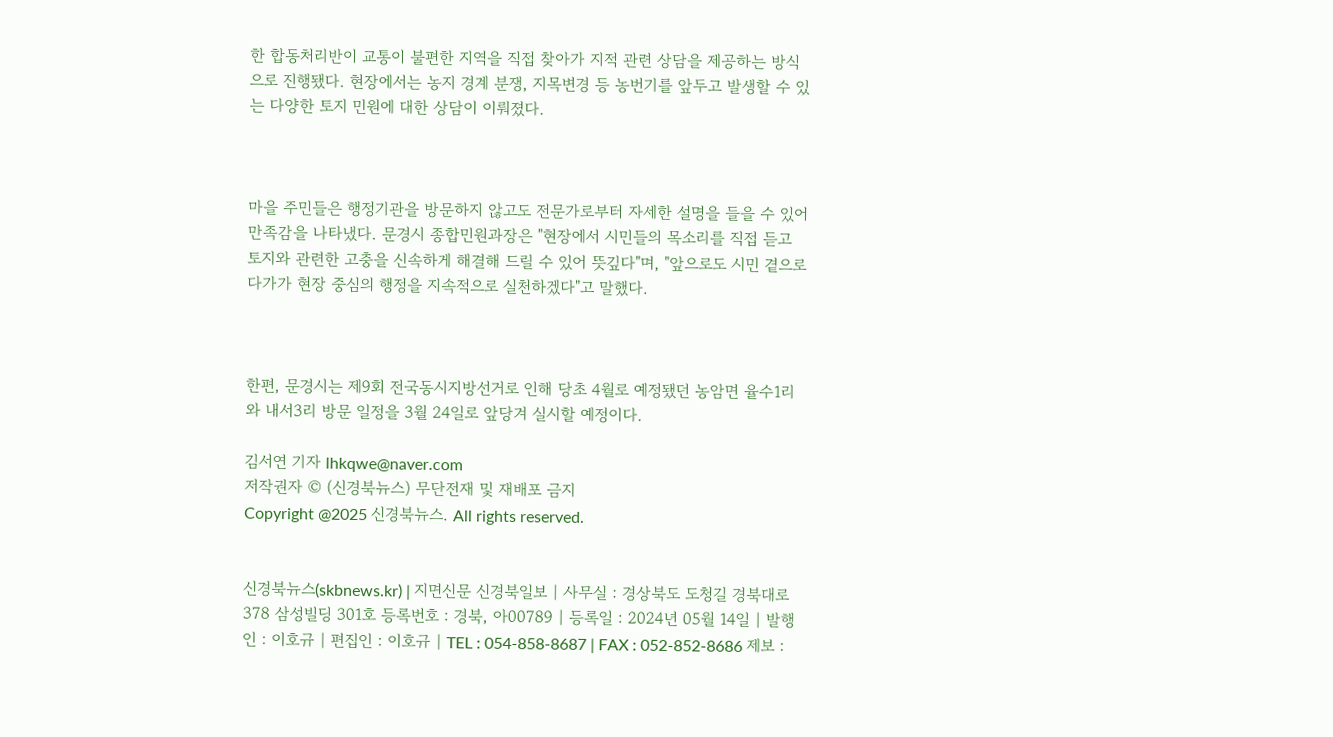한 합동처리반이 교통이 불편한 지역을 직접 찾아가 지적 관련 상담을 제공하는 방식으로 진행됐다. 현장에서는 농지 경계 분쟁, 지목변경 등 농번기를 앞두고 발생할 수 있는 다양한 토지 민원에 대한 상담이 이뤄졌다.



마을 주민들은 행정기관을 방문하지 않고도 전문가로부터 자세한 설명을 들을 수 있어 만족감을 나타냈다. 문경시 종합민원과장은 "현장에서 시민들의 목소리를 직접 듣고 토지와 관련한 고충을 신속하게 해결해 드릴 수 있어 뜻깊다"며, "앞으로도 시민 곁으로 다가가 현장 중심의 행정을 지속적으로 실천하겠다"고 말했다.



한편, 문경시는 제9회 전국동시지방선거로 인해 당초 4월로 예정됐던 농암면 율수1리와 내서3리 방문 일정을 3월 24일로 앞당겨 실시할 예정이다.

김서연 기자 lhkqwe@naver.com
저작권자 © (신경북뉴스) 무단전재 및 재배포 금지
Copyright @2025 신경북뉴스. All rights reserved.


신경북뉴스(skbnews.kr) | 지면신문 신경북일보 | 사무실 : 경상북도 도청길 경북대로 378 삼성빌딩 301호 등록번호 : 경북, 아00789 | 등록일 : 2024년 05월 14일 | 발행인 : 이호규 | 편집인 : 이호규 | TEL : 054-858-8687 | FAX : 052-852-8686 제보 :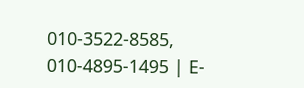010-3522-8585, 010-4895-1495 | E-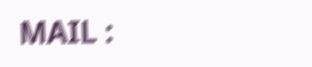MAIL :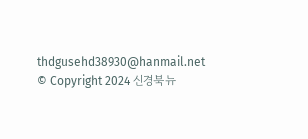thdgusehd38930@hanmail.net © Copyright 2024 신경북뉴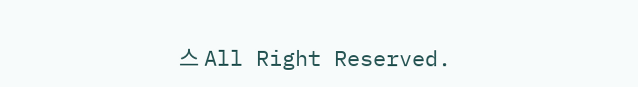스 All Right Reserved.